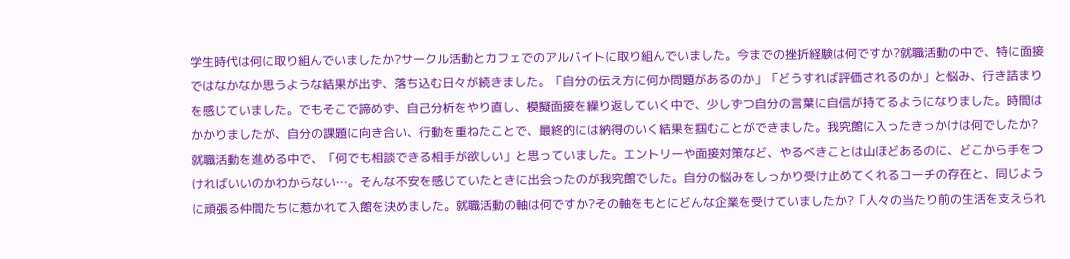学生時代は何に取り組んでいましたか?サークル活動とカフェでのアルバイトに取り組んでいました。今までの挫折経験は何ですか?就職活動の中で、特に面接ではなかなか思うような結果が出ず、落ち込む日々が続きました。「自分の伝え方に何か問題があるのか」「どうすれば評価されるのか」と悩み、行き詰まりを感じていました。でもそこで諦めず、自己分析をやり直し、模擬面接を繰り返していく中で、少しずつ自分の言葉に自信が持てるようになりました。時間はかかりましたが、自分の課題に向き合い、行動を重ねたことで、最終的には納得のいく結果を掴むことができました。我究館に入ったきっかけは何でしたか?就職活動を進める中で、「何でも相談できる相手が欲しい」と思っていました。エントリーや面接対策など、やるべきことは山ほどあるのに、どこから手をつければいいのかわからない…。そんな不安を感じていたときに出会ったのが我究館でした。自分の悩みをしっかり受け止めてくれるコーチの存在と、同じように頑張る仲間たちに惹かれて入館を決めました。就職活動の軸は何ですか?その軸をもとにどんな企業を受けていましたか?「人々の当たり前の生活を支えられ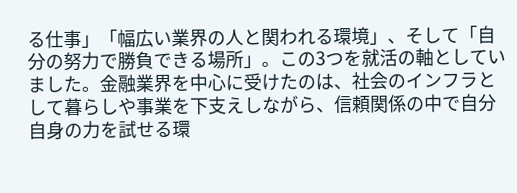る仕事」「幅広い業界の人と関われる環境」、そして「自分の努力で勝負できる場所」。この3つを就活の軸としていました。金融業界を中心に受けたのは、社会のインフラとして暮らしや事業を下支えしながら、信頼関係の中で自分自身の力を試せる環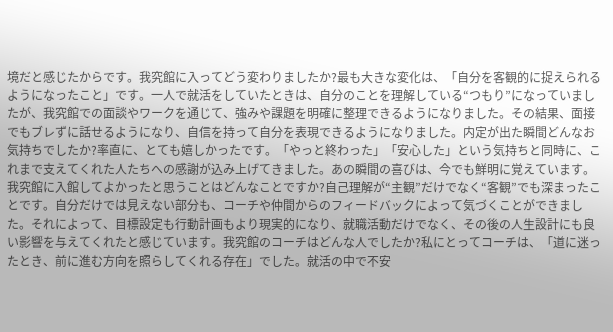境だと感じたからです。我究館に入ってどう変わりましたか?最も大きな変化は、「自分を客観的に捉えられるようになったこと」です。一人で就活をしていたときは、自分のことを理解している“つもり”になっていましたが、我究館での面談やワークを通じて、強みや課題を明確に整理できるようになりました。その結果、面接でもブレずに話せるようになり、自信を持って自分を表現できるようになりました。内定が出た瞬間どんなお気持ちでしたか?率直に、とても嬉しかったです。「やっと終わった」「安心した」という気持ちと同時に、これまで支えてくれた人たちへの感謝が込み上げてきました。あの瞬間の喜びは、今でも鮮明に覚えています。我究館に入館してよかったと思うことはどんなことですか?自己理解が“主観”だけでなく“客観”でも深まったことです。自分だけでは見えない部分も、コーチや仲間からのフィードバックによって気づくことができました。それによって、目標設定も行動計画もより現実的になり、就職活動だけでなく、その後の人生設計にも良い影響を与えてくれたと感じています。我究館のコーチはどんな人でしたか?私にとってコーチは、「道に迷ったとき、前に進む方向を照らしてくれる存在」でした。就活の中で不安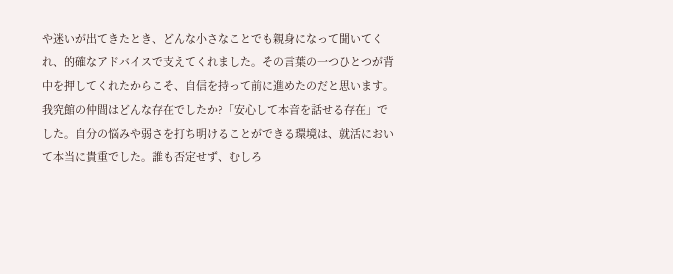や迷いが出てきたとき、どんな小さなことでも親身になって聞いてくれ、的確なアドバイスで支えてくれました。その言葉の一つひとつが背中を押してくれたからこそ、自信を持って前に進めたのだと思います。我究館の仲間はどんな存在でしたか?「安心して本音を話せる存在」でした。自分の悩みや弱さを打ち明けることができる環境は、就活において本当に貴重でした。誰も否定せず、むしろ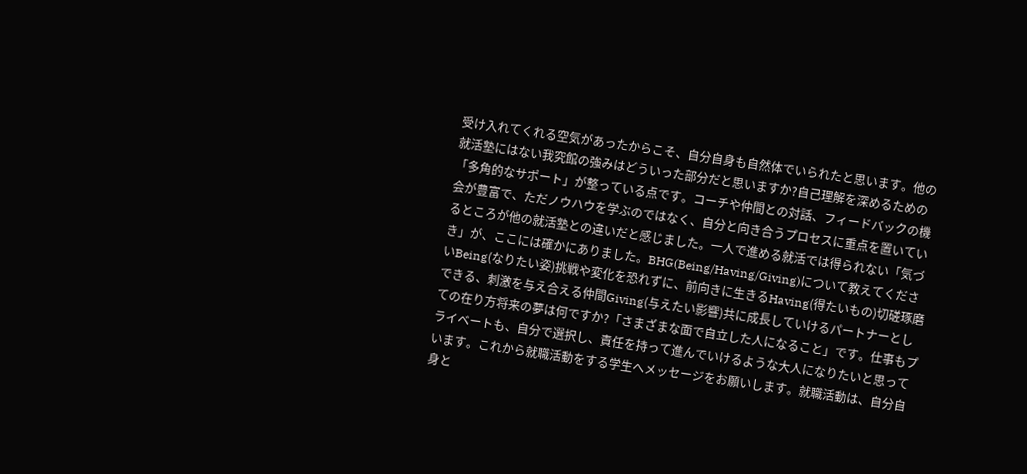受け入れてくれる空気があったからこそ、自分自身も自然体でいられたと思います。他の就活塾にはない我究館の強みはどういった部分だと思いますか?自己理解を深めるための「多角的なサポート」が整っている点です。コーチや仲間との対話、フィードバックの機会が豊富で、ただノウハウを学ぶのではなく、自分と向き合うプロセスに重点を置いているところが他の就活塾との違いだと感じました。一人で進める就活では得られない「気づき」が、ここには確かにありました。BHG(Being/Having/Giving)について教えてくださいBeing(なりたい姿)挑戦や変化を恐れずに、前向きに生きるHaving(得たいもの)切磋琢磨できる、刺激を与え合える仲間Giving(与えたい影響)共に成長していけるパートナーとしての在り方将来の夢は何ですか?「さまざまな面で自立した人になること」です。仕事もプライベートも、自分で選択し、責任を持って進んでいけるような大人になりたいと思っています。これから就職活動をする学生へメッセージをお願いします。就職活動は、自分自身と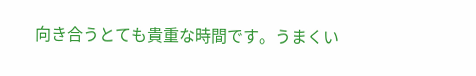向き合うとても貴重な時間です。うまくい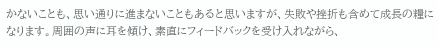かないことも、思い通りに進まないこともあると思いますが、失敗や挫折も含めて成長の糧になります。周囲の声に耳を傾け、素直にフィードバックを受け入れながら、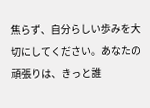焦らず、自分らしい歩みを大切にしてください。あなたの頑張りは、きっと誰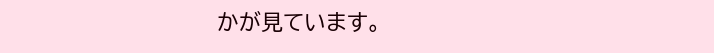かが見ています。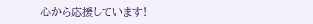心から応援しています!